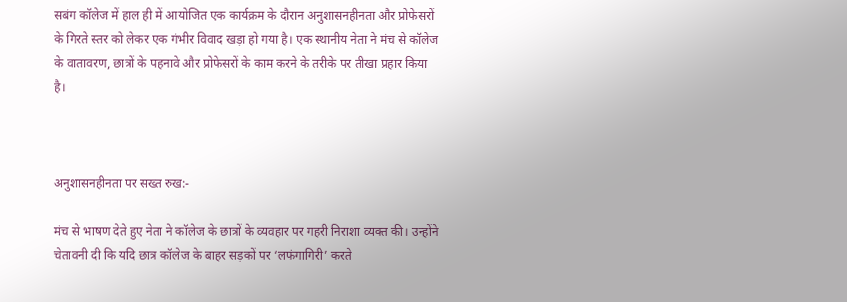सबंग कॉलेज में हाल ही में आयोजित एक कार्यक्रम के दौरान अनुशासनहीनता और प्रोफेसरों के गिरते स्तर को लेकर एक गंभीर विवाद खड़ा हो गया है। एक स्थानीय नेता ने मंच से कॉलेज के वातावरण, छात्रों के पहनावे और प्रोफेसरों के काम करने के तरीके पर तीखा प्रहार किया है।



अनुशासनहीनता पर सख्त रुख:-

मंच से भाषण देते हुए नेता ने कॉलेज के छात्रों के व्यवहार पर गहरी निराशा व्यक्त की। उन्होंने चेतावनी दी कि यदि छात्र कॉलेज के बाहर सड़कों पर ‘लफंगागिरी’ करते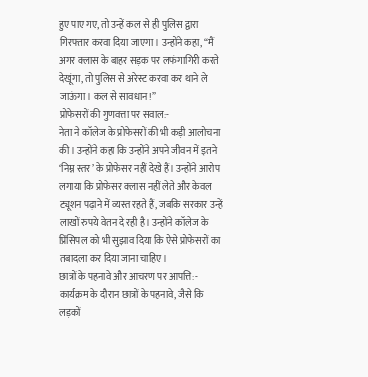हुए पाए गए, तो उन्हें कल से ही पुलिस द्वारा गिरफ्तार करवा दिया जाएगा। उन्होंने कहा, “मैं अगर क्लास के बाहर सड़क पर लफंगागिरी करते देखूंगा, तो पुलिस से अरेस्ट करवा कर थाने ले जाऊंगा। कल से सावधान!”
प्रोफेसरों की गुणवत्ता पर सवाल:-
नेता ने कॉलेज के प्रोफेसरों की भी कड़ी आलोचना की। उन्होंने कहा कि उन्होंने अपने जीवन में इतने ‘निम्न स्तर’ के प्रोफेसर नहीं देखे हैं। उन्होंने आरोप लगाया कि प्रोफेसर क्लास नहीं लेते और केवल ट्यूशन पढ़ाने में व्यस्त रहते हैं, जबकि सरकार उन्हें लाखों रुपये वेतन दे रही है। उन्होंने कॉलेज के प्रिंसिपल को भी सुझाव दिया कि ऐसे प्रोफेसरों का तबादला कर दिया जाना चाहिए।
छात्रों के पहनावे और आचरण पर आपत्ति:-
कार्यक्रम के दौरान छात्रों के पहनावे, जैसे कि लड़कों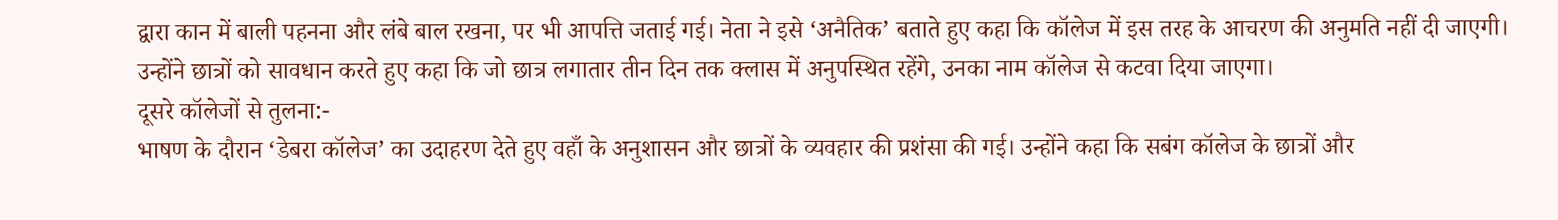द्वारा कान में बाली पहनना और लंबे बाल रखना, पर भी आपत्ति जताई गई। नेता ने इसे ‘अनैतिक’ बताते हुए कहा कि कॉलेज में इस तरह के आचरण की अनुमति नहीं दी जाएगी। उन्होंने छात्रों को सावधान करते हुए कहा कि जो छात्र लगातार तीन दिन तक क्लास में अनुपस्थित रहेंगे, उनका नाम कॉलेज से कटवा दिया जाएगा।
दूसरे कॉलेजों से तुलना:-
भाषण के दौरान ‘डेबरा कॉलेज’ का उदाहरण देते हुए वहाँ के अनुशासन और छात्रों के व्यवहार की प्रशंसा की गई। उन्होंने कहा कि सबंग कॉलेज के छात्रों और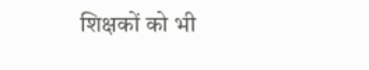शिक्षकों को भी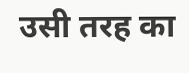उसी तरह का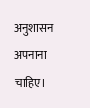अनुशासन अपनाना चाहिए।